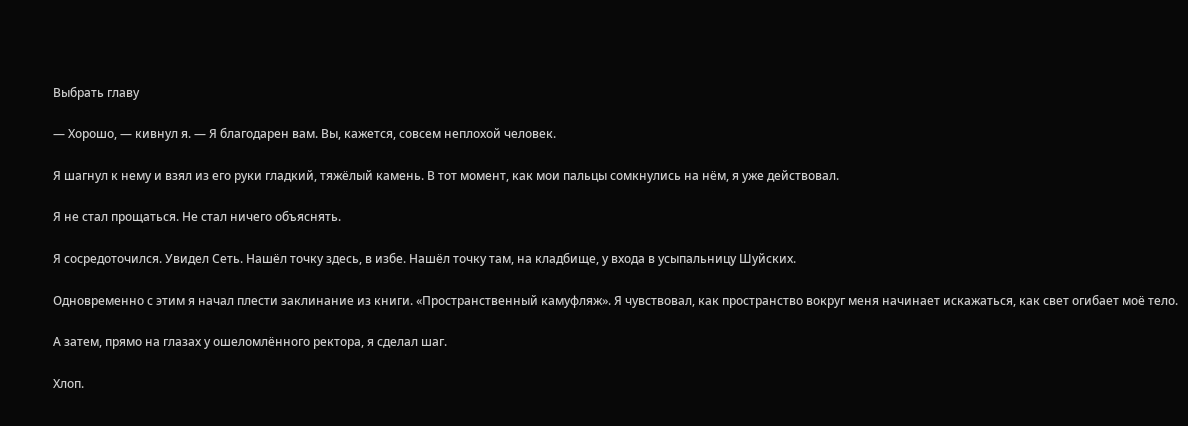Выбрать главу

— Хорошо, — кивнул я. — Я благодарен вам. Вы, кажется, совсем неплохой человек.

Я шагнул к нему и взял из его руки гладкий, тяжёлый камень. В тот момент, как мои пальцы сомкнулись на нём, я уже действовал.

Я не стал прощаться. Не стал ничего объяснять.

Я сосредоточился. Увидел Сеть. Нашёл точку здесь, в избе. Нашёл точку там, на кладбище, у входа в усыпальницу Шуйских.

Одновременно с этим я начал плести заклинание из книги. «Пространственный камуфляж». Я чувствовал, как пространство вокруг меня начинает искажаться, как свет огибает моё тело.

А затем, прямо на глазах у ошеломлённого ректора, я сделал шаг.

Хлоп.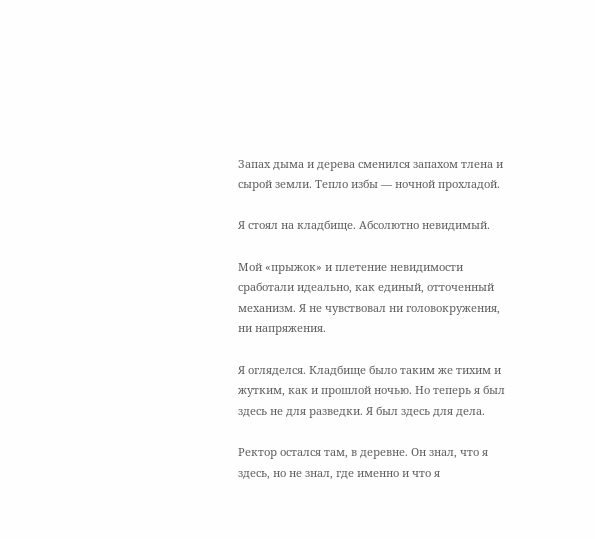Запах дыма и дерева сменился запахом тлена и сырой земли. Тепло избы — ночной прохладой.

Я стоял на кладбище. Абсолютно невидимый.

Мой «прыжок» и плетение невидимости сработали идеально, как единый, отточенный механизм. Я не чувствовал ни головокружения, ни напряжения.

Я огляделся. Кладбище было таким же тихим и жутким, как и прошлой ночью. Но теперь я был здесь не для разведки. Я был здесь для дела.

Ректор остался там, в деревне. Он знал, что я здесь, но не знал, где именно и что я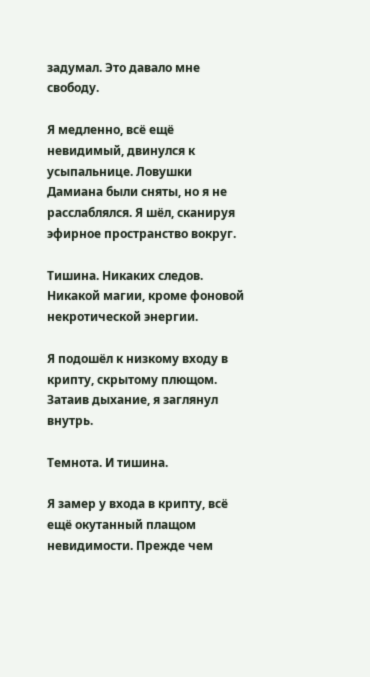задумал. Это давало мне свободу.

Я медленно, всё ещё невидимый, двинулся к усыпальнице. Ловушки Дамиана были сняты, но я не расслаблялся. Я шёл, сканируя эфирное пространство вокруг.

Тишина. Никаких следов. Никакой магии, кроме фоновой некротической энергии.

Я подошёл к низкому входу в крипту, скрытому плющом. Затаив дыхание, я заглянул внутрь.

Темнота. И тишина.

Я замер у входа в крипту, всё ещё окутанный плащом невидимости. Прежде чем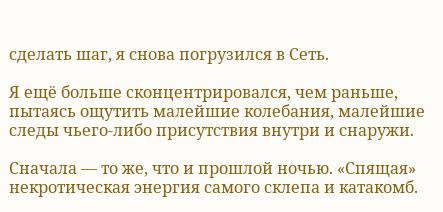сделать шаг, я снова погрузился в Сеть.

Я ещё больше сконцентрировался, чем раньше, пытаясь ощутить малейшие колебания, малейшие следы чьего-либо присутствия внутри и снаружи.

Сначала — то же, что и прошлой ночью. «Спящая» некротическая энергия самого склепа и катакомб.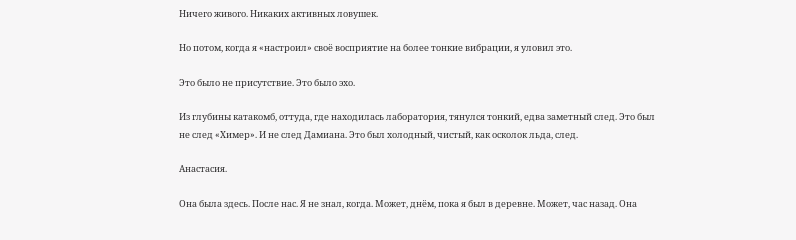Ничего живого. Никаких активных ловушек.

Но потом, когда я «настроил» своё восприятие на более тонкие вибрации, я уловил это.

Это было не присутствие. Это было эхо.

Из глубины катакомб, оттуда, где находилась лаборатория, тянулся тонкий, едва заметный след. Это был не след «Химер». И не след Дамиана. Это был холодный, чистый, как осколок льда, след.

Анастасия.

Она была здесь. После нас. Я не знал, когда. Может, днём, пока я был в деревне. Может, час назад. Она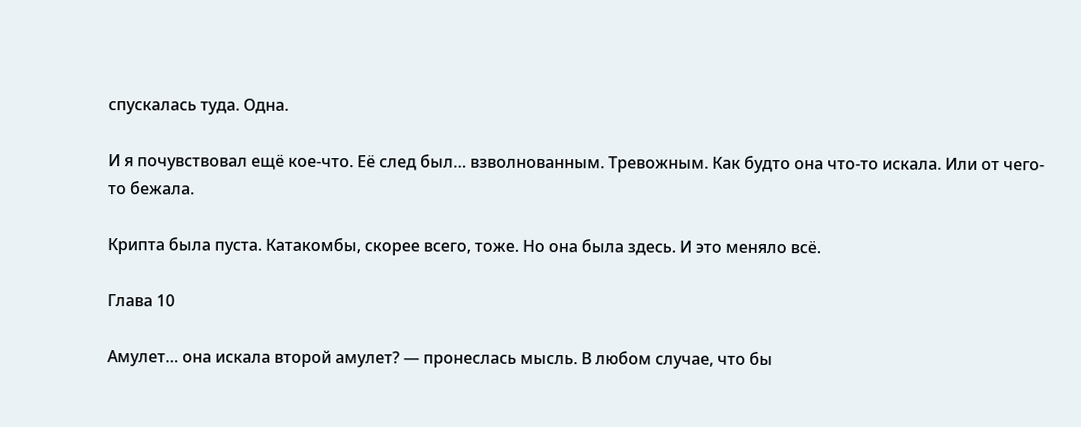спускалась туда. Одна.

И я почувствовал ещё кое-что. Её след был… взволнованным. Тревожным. Как будто она что-то искала. Или от чего-то бежала.

Крипта была пуста. Катакомбы, скорее всего, тоже. Но она была здесь. И это меняло всё.

Глава 10

Амулет… она искала второй амулет? — пронеслась мысль. В любом случае, что бы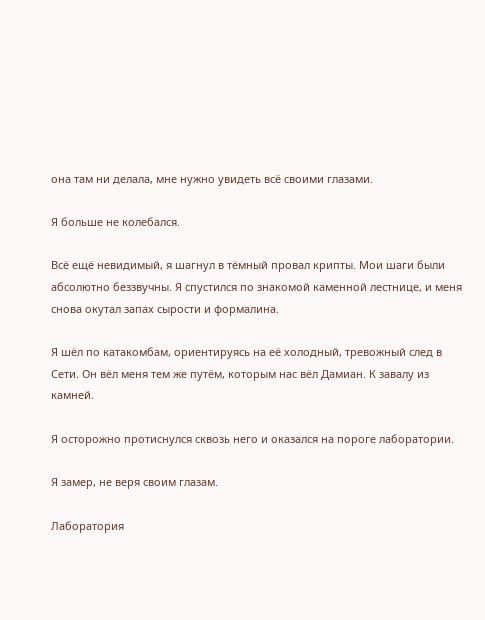она там ни делала, мне нужно увидеть всё своими глазами.

Я больше не колебался.

Всё ещё невидимый, я шагнул в тёмный провал крипты. Мои шаги были абсолютно беззвучны. Я спустился по знакомой каменной лестнице, и меня снова окутал запах сырости и формалина.

Я шёл по катакомбам, ориентируясь на её холодный, тревожный след в Сети. Он вёл меня тем же путём, которым нас вёл Дамиан. К завалу из камней.

Я осторожно протиснулся сквозь него и оказался на пороге лаборатории.

Я замер, не веря своим глазам.

Лаборатория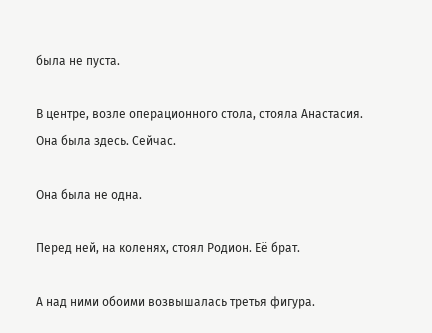была не пуста.

В центре, возле операционного стола, стояла Анастасия. Она была здесь. Сейчас.

Она была не одна.

Перед ней, на коленях, стоял Родион. Её брат.

А над ними обоими возвышалась третья фигура.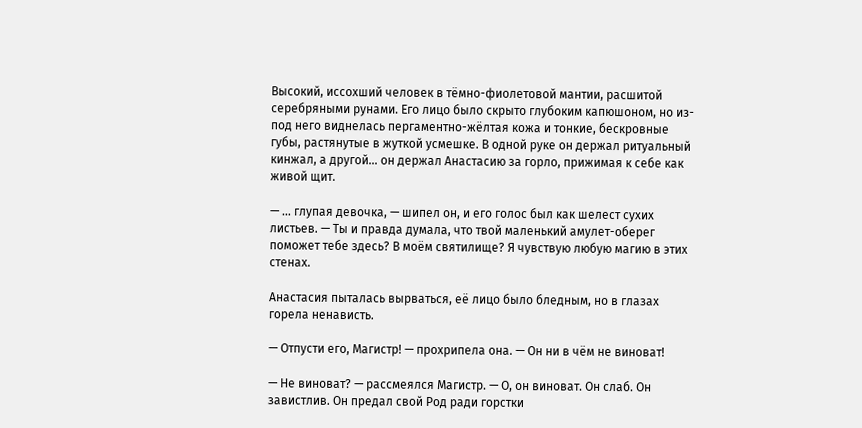Высокий, иссохший человек в тёмно-фиолетовой мантии, расшитой серебряными рунами. Его лицо было скрыто глубоким капюшоном, но из-под него виднелась пергаментно-жёлтая кожа и тонкие, бескровные губы, растянутые в жуткой усмешке. В одной руке он держал ритуальный кинжал, а другой… он держал Анастасию за горло, прижимая к себе как живой щит.

— … глупая девочка, — шипел он, и его голос был как шелест сухих листьев. — Ты и правда думала, что твой маленький амулет-оберег поможет тебе здесь? В моём святилище? Я чувствую любую магию в этих стенах.

Анастасия пыталась вырваться, её лицо было бледным, но в глазах горела ненависть.

— Отпусти его, Магистр! — прохрипела она. — Он ни в чём не виноват!

— Не виноват? — рассмеялся Магистр. — О, он виноват. Он слаб. Он завистлив. Он предал свой Род ради горстки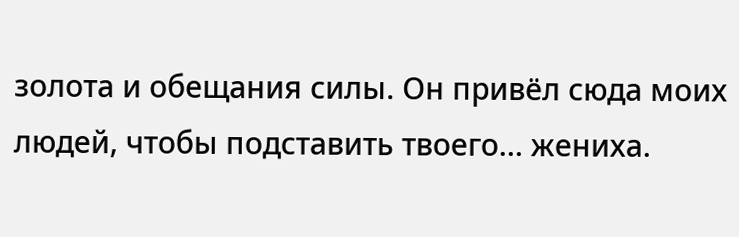золота и обещания силы. Он привёл сюда моих людей, чтобы подставить твоего… жениха.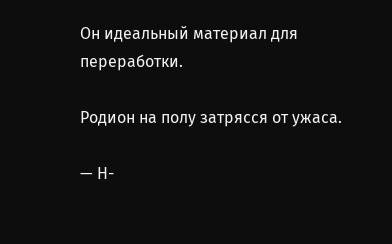Он идеальный материал для переработки.

Родион на полу затрясся от ужаса.

— Н-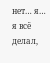нет… я… я всё делал,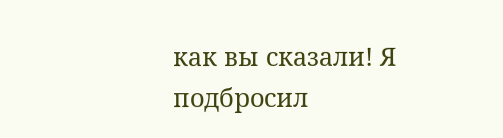как вы сказали! Я подбросил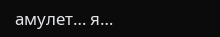амулет… я…